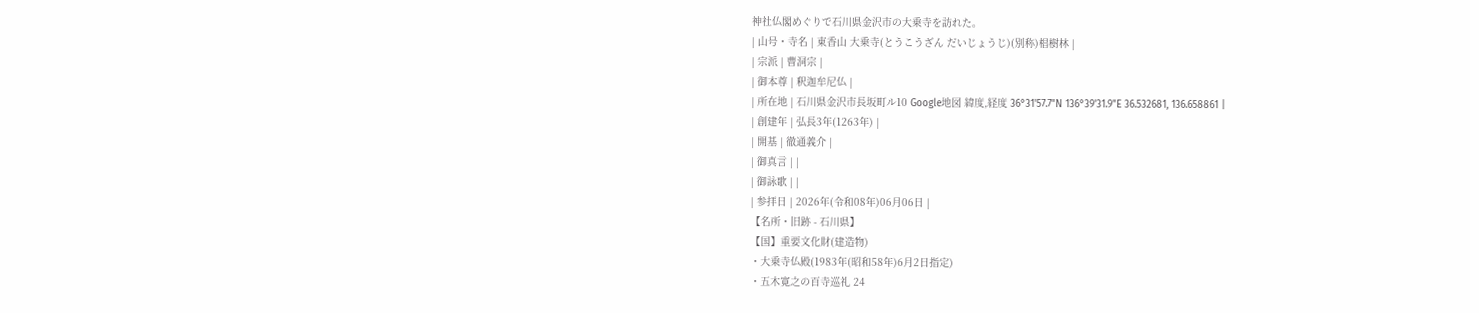神社仏閣めぐりで石川県金沢市の大乗寺を訪れた。
| 山号・寺名 | 東香山 大乗寺(とうこうざん だいじょうじ)(別称)椙樹林 |
| 宗派 | 曹洞宗 |
| 御本尊 | 釈迦牟尼仏 |
| 所在地 | 石川県金沢市長坂町ル10 Google地図 緯度,経度 36°31'57.7"N 136°39'31.9"E 36.532681, 136.658861 |
| 創建年 | 弘長3年(1263年) |
| 開基 | 徹通義介 |
| 御真言 | |
| 御詠歌 | |
| 参拝日 | 2026年(令和08年)06月06日 |
【名所・旧跡 - 石川県】
【国】重要文化財(建造物)
・大乗寺仏殿(1983年(昭和58年)6月2日指定)
・五木寛之の百寺巡礼 24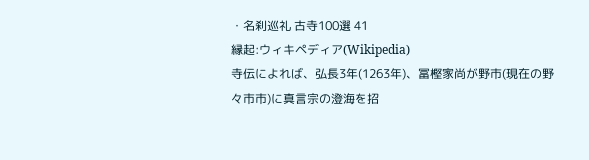・名刹巡礼 古寺100選 41
縁起:ウィキペディア(Wikipedia)
寺伝によれば、弘長3年(1263年)、冨樫家尚が野市(現在の野々市市)に真言宗の澄海を招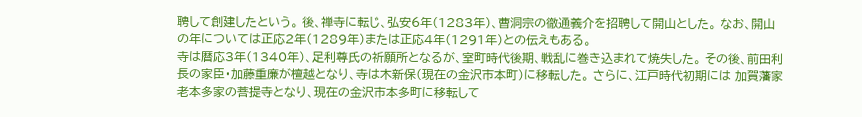聘して創建したという。 後、禅寺に転じ、弘安6年(1283年)、曹洞宗の徹通義介を招聘して開山とした。 なお、開山の年については正応2年(1289年)または正応4年(1291年)との伝えもある。
寺は暦応3年(1340年)、足利尊氏の祈願所となるが、室町時代後期、戦乱に巻き込まれて焼失した。 その後、前田利長の家臣・加藤重廉が檀越となり、寺は木新保(現在の金沢市本町)に移転した。 さらに、江戸時代初期には 加賀藩家老本多家の菩提寺となり、現在の金沢市本多町に移転して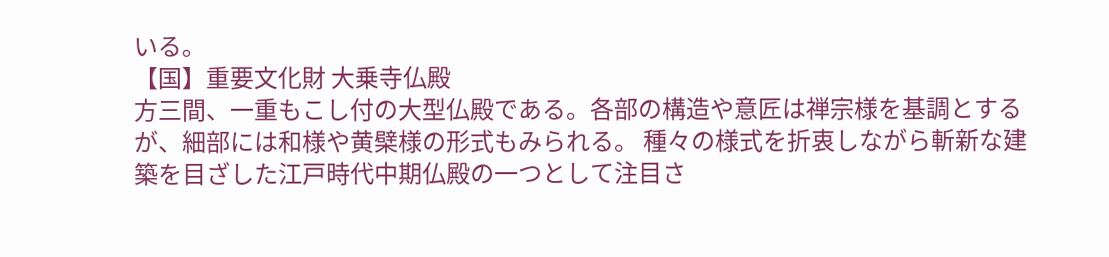いる。
【国】重要文化財 大乗寺仏殿
方三間、一重もこし付の大型仏殿である。各部の構造や意匠は禅宗様を基調とするが、細部には和様や黄檗様の形式もみられる。 種々の様式を折衷しながら斬新な建築を目ざした江戸時代中期仏殿の一つとして注目さ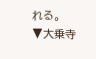れる。
▼大乗寺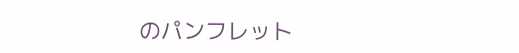のパンフレット